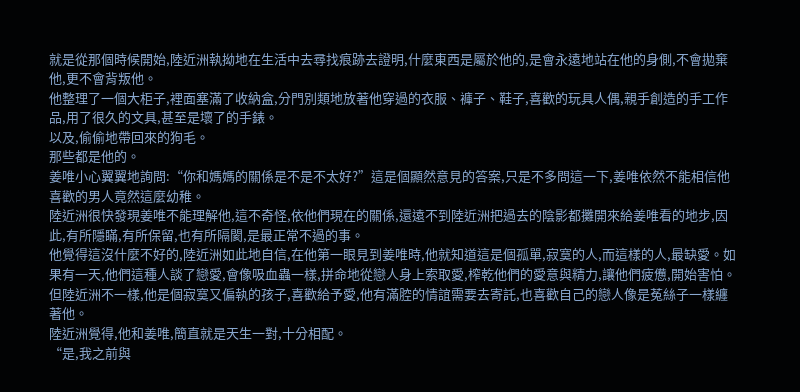就是從那個時候開始,陸近洲執拗地在生活中去尋找痕跡去證明,什麼東西是屬於他的,是會永遠地站在他的身側,不會拋棄他,更不會背叛他。
他整理了一個大柜子,裡面塞滿了收納盒,分門別類地放著他穿過的衣服、褲子、鞋子,喜歡的玩具人偶,親手創造的手工作品,用了很久的文具,甚至是壞了的手錶。
以及,偷偷地帶回來的狗毛。
那些都是他的。
姜唯小心翼翼地詢問:“你和媽媽的關係是不是不太好?”這是個顯然意見的答案,只是不多問這一下,姜唯依然不能相信他喜歡的男人竟然這麼幼稚。
陸近洲很快發現姜唯不能理解他,這不奇怪,依他們現在的關係,還遠不到陸近洲把過去的陰影都攤開來給姜唯看的地步,因此,有所隱瞞,有所保留,也有所隔閡,是最正常不過的事。
他覺得這沒什麼不好的,陸近洲如此地自信,在他第一眼見到姜唯時,他就知道這是個孤單,寂寞的人,而這樣的人,最缺愛。如果有一天,他們這種人談了戀愛,會像吸血蟲一樣,拼命地從戀人身上索取愛,榨乾他們的愛意與精力,讓他們疲憊,開始害怕。
但陸近洲不一樣,他是個寂寞又偏執的孩子,喜歡給予愛,他有滿腔的情誼需要去寄託,也喜歡自己的戀人像是菟絲子一樣纏著他。
陸近洲覺得,他和姜唯,簡直就是天生一對,十分相配。
“是,我之前與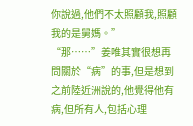你說過,他們不太照顧我,照顧我的是舅媽。”
“那……”姜唯其實很想再問關於“病”的事,但是想到之前陸近洲說的,他覺得他有病,但所有人,包括心理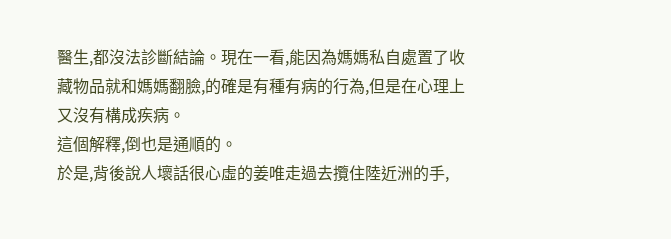醫生,都沒法診斷結論。現在一看,能因為媽媽私自處置了收藏物品就和媽媽翻臉,的確是有種有病的行為,但是在心理上又沒有構成疾病。
這個解釋,倒也是通順的。
於是,背後說人壞話很心虛的姜唯走過去攬住陸近洲的手,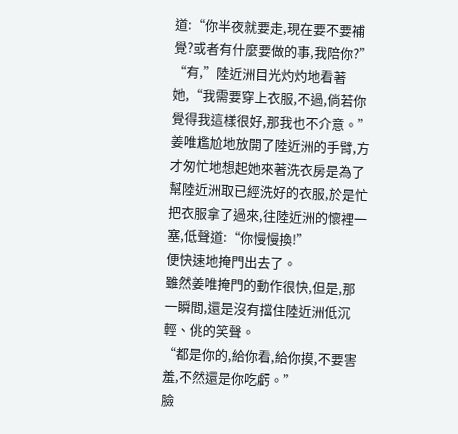道:“你半夜就要走,現在要不要補覺?或者有什麼要做的事,我陪你?”
“有,”陸近洲目光灼灼地看著她,“我需要穿上衣服,不過,倘若你覺得我這樣很好,那我也不介意。”
姜唯尷尬地放開了陸近洲的手臂,方才匆忙地想起她來著洗衣房是為了幫陸近洲取已經洗好的衣服,於是忙把衣服拿了過來,往陸近洲的懷裡一塞,低聲道:“你慢慢換!”
便快速地掩門出去了。
雖然姜唯掩門的動作很快,但是,那一瞬間,還是沒有擋住陸近洲低沉輕、佻的笑聲。
“都是你的,給你看,給你摸,不要害羞,不然還是你吃虧。”
臉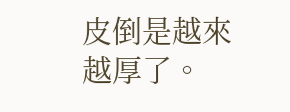皮倒是越來越厚了。